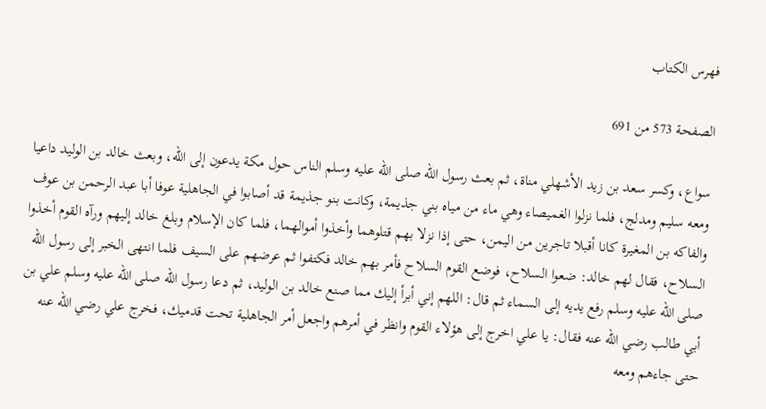فهرس الكتاب

الصفحة 573 من 691

سواع، وكسر سعد بن زيد الأشهلي مناة، ثم بعث رسول الله صلى الله عليه وسلم الناس حول مكة يدعون إلى الله، وبعث خالد بن الوليد داعيا ومعه سليم ومدلج، فلما نزلوا الغميصاء وهي ماء من مياه بني جذيمة، وكانت بنو جذيمة قد أصابوا في الجاهلية عوفا أبا عبد الرحمن بن عوف والفاكه بن المغيرة كانا أقبلا تاجرين من اليمن، حتى إذا نزلا بهم قتلوهما وأخذوا أموالهما، فلما كان الإسلام وبلغ خالد إليهم ورآه القوم أخذوا السلاح، فقال لهم خالد: ضعوا السلاح، فوضع القوم السلاح فأمر بهم خالد فكتفوا ثم عرضهم على السيف فلما انتهى الخبر إلى رسول الله صلى الله عليه وسلم رفع يديه إلى السماء ثم قال: اللهم إني أبرأ إليك مما صنع خالد بن الوليد، ثم دعا رسول الله صلى الله عليه وسلم علي بن أبي طالب رضي الله عنه فقال: يا علي اخرج إلى هؤلاء القوم وانظر في أمرهم واجعل أمر الجاهلية تحت قدميك، فخرج علي رضي الله عنه حتى جاءهم ومعه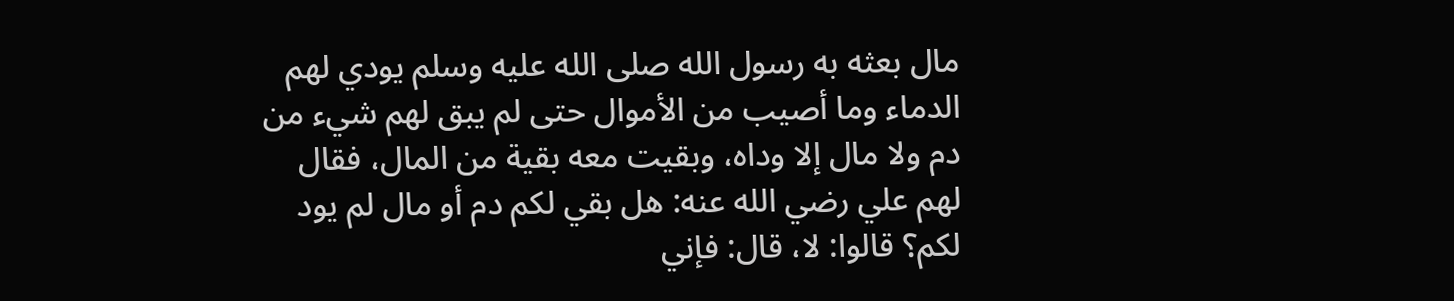مال بعثه به رسول الله صلى الله عليه وسلم يودي لهم الدماء وما أصيب من الأموال حتى لم يبق لهم شيء من دم ولا مال إلا وداه، وبقيت معه بقية من المال، فقال لهم علي رضي الله عنه: هل بقي لكم دم أو مال لم يود لكم؟ قالوا: لا، قال: فإني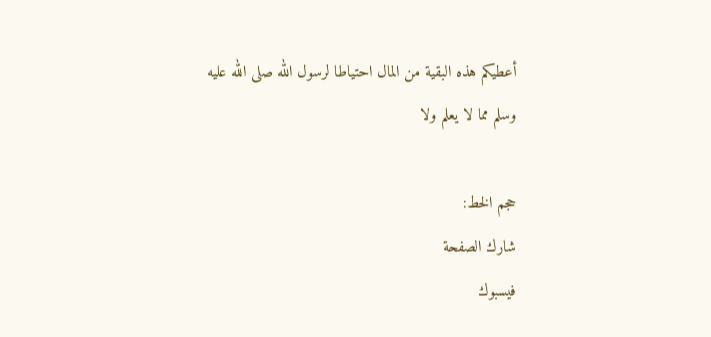أعطيكم هذه البقية من المال احتياطا لرسول الله صلى الله عليه وسلم مما لا يعلم ولا

حجم الخط:
شارك الصفحة
فيسبوك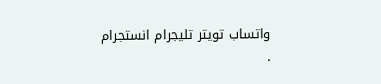واتساب تويتر تليجرام انستجرام
.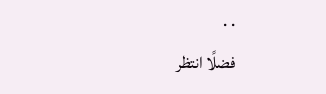. .
فضلًا انتظر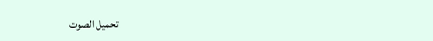تحميل الصوت